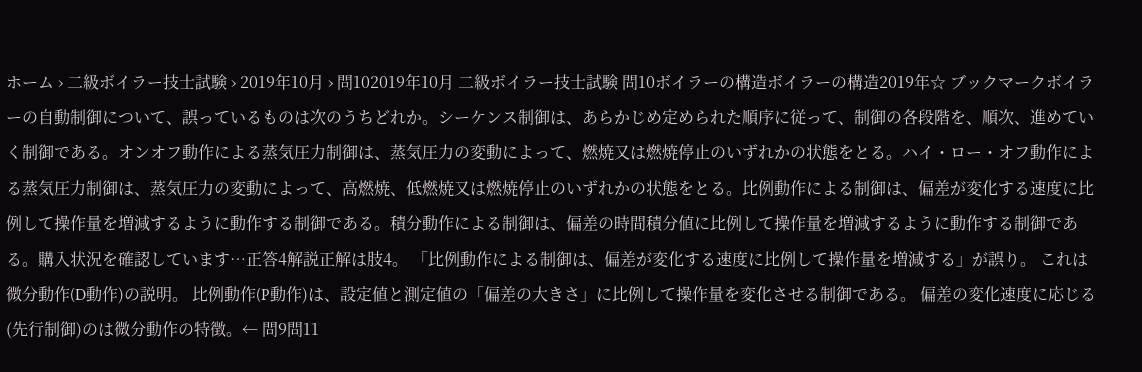ホーム › 二級ボイラー技士試験 › 2019年10月 › 問102019年10月 二級ボイラー技士試験 問10ボイラーの構造ボイラーの構造2019年☆ ブックマークボイラーの自動制御について、誤っているものは次のうちどれか。シーケンス制御は、あらかじめ定められた順序に従って、制御の各段階を、順次、進めていく制御である。オンオフ動作による蒸気圧力制御は、蒸気圧力の変動によって、燃焼又は燃焼停止のいずれかの状態をとる。ハイ・ロー・オフ動作による蒸気圧力制御は、蒸気圧力の変動によって、高燃焼、低燃焼又は燃焼停止のいずれかの状態をとる。比例動作による制御は、偏差が変化する速度に比例して操作量を増減するように動作する制御である。積分動作による制御は、偏差の時間積分値に比例して操作量を増減するように動作する制御である。購入状況を確認しています…正答4解説正解は肢4。 「比例動作による制御は、偏差が変化する速度に比例して操作量を増減する」が誤り。 これは微分動作(D動作)の説明。 比例動作(P動作)は、設定値と測定値の「偏差の大きさ」に比例して操作量を変化させる制御である。 偏差の変化速度に応じる(先行制御)のは微分動作の特徴。← 問9問11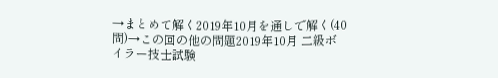→まとめて解く2019年10月を通しで解く(40問)→この回の他の問題2019年10月 二級ボイラー技士試験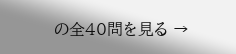の全40問を見る →